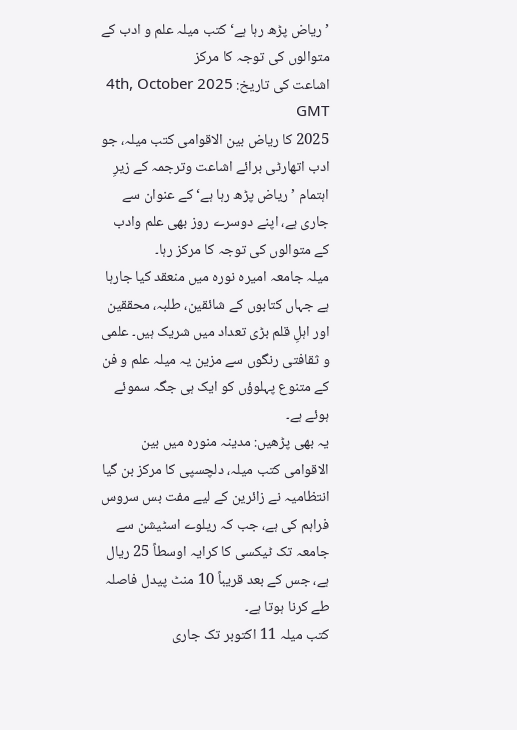’ریاض پڑھ رہا ہے‘ کتب میلہ علم و ادب کے متوالوں کی توجہ کا مرکز
اشاعت کی تاریخ: 4th, October 2025 GMT
2025 کا ریاض بین الاقوامی کتب میلہ، جو ادب اتھارٹی برائے اشاعت وترجمہ کے زیرِ اہتمام ’ریاض پڑھ رہا ہے‘ کے عنوان سے جاری ہے، اپنے دوسرے روز بھی علم وادب کے متوالوں کی توجہ کا مرکز رہا۔
میلہ جامعہ امیرہ نوره میں منعقد کیا جارہا ہے جہاں کتابوں کے شائقین، طلبہ، محققین اور اہلِ قلم بڑی تعداد میں شریک ہیں۔ علمی و ثقافتی رنگوں سے مزین یہ میلہ علم و فن کے متنوع پہلوؤں کو ایک ہی جگہ سموئے ہوئے ہے۔
یہ بھی پڑھیں: مدینہ منورہ میں بین الاقوامی کتب میلہ، دلچسپی کا مرکز بن گیا
انتظامیہ نے زائرین کے لیے مفت بس سروس فراہم کی ہے، جب کہ ریلوے اسٹیشن سے جامعہ تک ٹیکسی کا کرایہ اوسطاً 25 ریال ہے، جس کے بعد قریباً 10 منٹ پیدل فاصلہ طے کرنا ہوتا ہے۔
کتب میلہ 11 اکتوبر تک جاری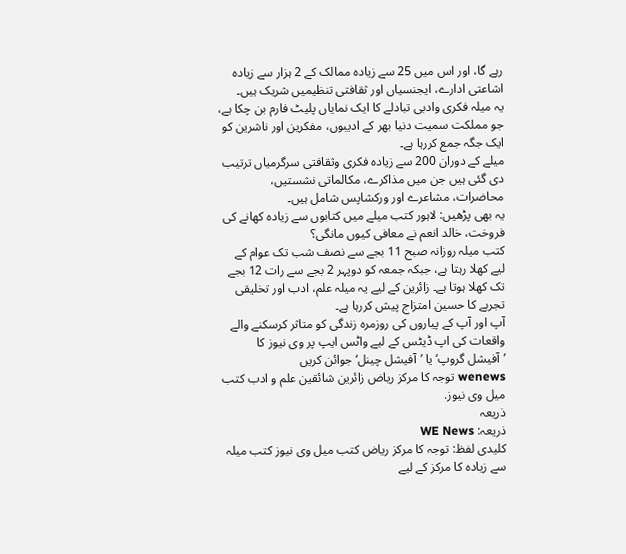رہے گا، اور اس میں 25 سے زیادہ ممالک کے 2 ہزار سے زیادہ اشاعتی ادارے، ایجنسیاں اور ثقافتی تنظیمیں شریک ہیں۔
یہ میلہ فکری وادبی تبادلے کا ایک نمایاں پلیٹ فارم بن چکا ہے، جو مملکت سمیت دنیا بھر کے ادیبوں، مفکرین اور ناشرین کو ایک جگہ جمع کررہا ہے۔
میلے کے دوران 200 سے زیادہ فکری وثقافتی سرگرمیاں ترتیب دی گئی ہیں جن میں مذاکرے، مکالماتی نشستیں، محاضرات، مشاعرے اور ورکشاپس شامل ہیں۔
یہ بھی پڑھیں: لاہور کتب میلے میں کتابوں سے زیادہ کھانے کی فروخت، خالد انعم نے معافی کیوں مانگی؟
کتب میلہ روزانہ صبح 11 بجے سے نصف شب تک عوام کے لیے کھلا رہتا ہے، جبکہ جمعہ کو دوپہر 2 بجے سے رات 12 بجے تک کھلا ہوتا ہے۔ زائرین کے لیے یہ میلہ علم، ادب اور تخلیقی تجربے کا حسین امتزاج پیش کررہا ہے۔
آپ اور آپ کے پیاروں کی روزمرہ زندگی کو متاثر کرسکنے والے واقعات کی اپ ڈیٹس کے لیے واٹس ایپ پر وی نیوز کا ’آفیشل گروپ‘ یا ’آفیشل چینل‘ جوائن کریں
wenews توجہ کا مرکز ریاض زائرین شائقین علم و ادب کتب میل وی نیوز.
ذریعہ
ذریعہ: WE News
کلیدی لفظ: توجہ کا مرکز ریاض کتب میل وی نیوز کتب میلہ سے زیادہ کا مرکز کے لیے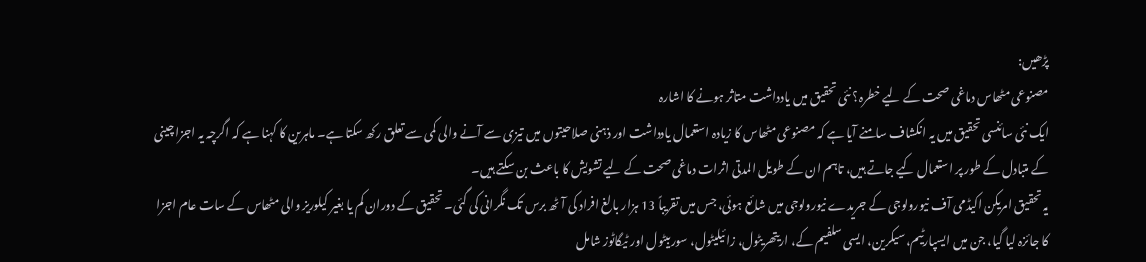پڑھیں:
مصنوعی مٹھاس دماغی صحت کے لیے خطرہ؟ نئی تحقیق میں یادداشت متاثر ہونے کا اشارہ
ایک نئی سائنسی تحقیق میں یہ انکشاف سامنے آیا ہے کہ مصنوعی مٹھاس کا زیادہ استعمال یادداشت اور ذہنی صلاحیتوں میں تیزی سے آنے والی کمی سے تعلق رکھ سکتا ہے۔ ماہرین کا کہنا ہے کہ اگرچہ یہ اجزا چینی کے متبادل کے طور پر استعمال کیے جاتے ہیں، تاہم ان کے طویل المدتی اثرات دماغی صحت کے لیے تشویش کا باعث بن سکتے ہیں۔
یہ تحقیق امریکن اکیڈمی آف نیورولوجی کے جریدے نیورولوجی میں شائع ہوئی، جس میں تقریباً 13 ہزار بالغ افراد کی آٹھ برس تک نگرانی کی گئی۔ تحقیق کے دوران کم یا بغیر کیلوریز والی مٹھاس کے سات عام اجزا کا جائزہ لیا گیا، جن میں ایسپارٹیم، سیکرین، ایسی سلفیم کے، اریتھریٹول، زائیلیٹول، سوربیٹول اور ٹیگاٹوز شامل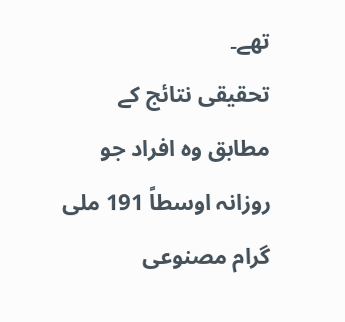تھے۔
تحقیقی نتائج کے مطابق وہ افراد جو روزانہ اوسطاً 191 ملی گرام مصنوعی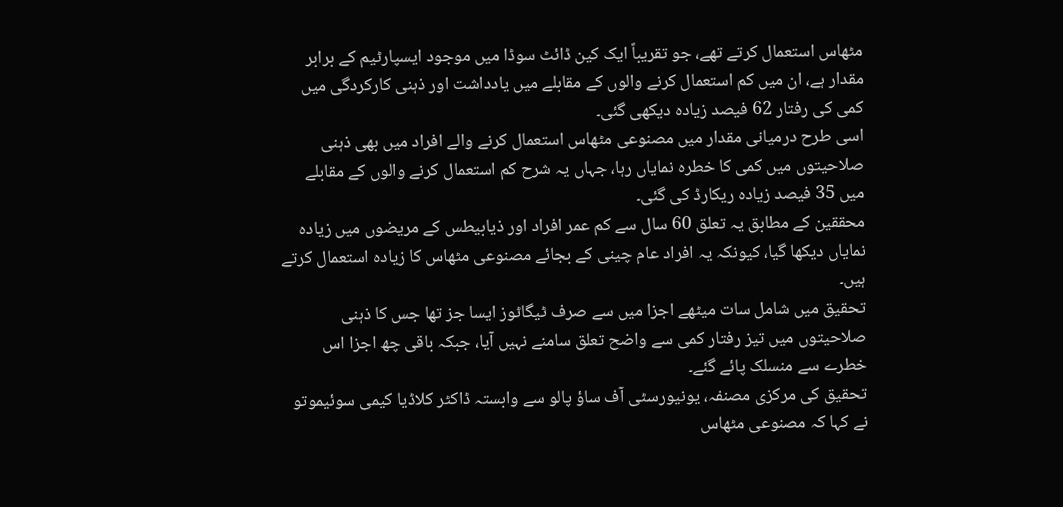مٹھاس استعمال کرتے تھے، جو تقریباً ایک کین ڈائٹ سوڈا میں موجود ایسپارٹیم کے برابر مقدار ہے، ان میں کم استعمال کرنے والوں کے مقابلے میں یادداشت اور ذہنی کارکردگی میں کمی کی رفتار 62 فیصد زیادہ دیکھی گئی۔
اسی طرح درمیانی مقدار میں مصنوعی مٹھاس استعمال کرنے والے افراد میں بھی ذہنی صلاحیتوں میں کمی کا خطرہ نمایاں رہا، جہاں یہ شرح کم استعمال کرنے والوں کے مقابلے میں 35 فیصد زیادہ ریکارڈ کی گئی۔
محققین کے مطابق یہ تعلق 60 سال سے کم عمر افراد اور ذیابیطس کے مریضوں میں زیادہ نمایاں دیکھا گیا، کیونکہ یہ افراد عام چینی کے بجائے مصنوعی مٹھاس کا زیادہ استعمال کرتے ہیں۔
تحقیق میں شامل سات میٹھے اجزا میں سے صرف ٹیگاٹوز ایسا جز تھا جس کا ذہنی صلاحیتوں میں تیز رفتار کمی سے واضح تعلق سامنے نہیں آیا، جبکہ باقی چھ اجزا اس خطرے سے منسلک پائے گئے۔
تحقیق کی مرکزی مصنفہ، یونیورسٹی آف ساؤ پالو سے وابستہ ڈاکٹر کلاڈیا کیمی سوئیموتو نے کہا کہ مصنوعی مٹھاس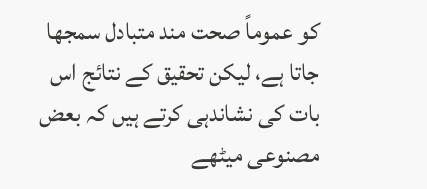کو عموماً صحت مند متبادل سمجھا جاتا ہے، لیکن تحقیق کے نتائج اس بات کی نشاندہی کرتے ہیں کہ بعض مصنوعی میٹھے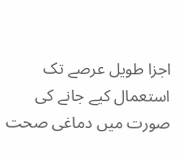اجزا طویل عرصے تک استعمال کیے جانے کی صورت میں دماغی صحت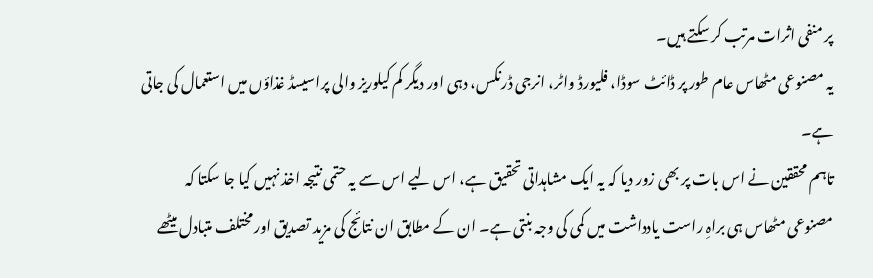پر منفی اثرات مرتب کر سکتے ہیں۔
یہ مصنوعی مٹھاس عام طور پر ڈائٹ سوڈا، فلیورڈ واٹر، انرجی ڈرنکس، دہی اور دیگر کم کیلوریز والی پراسیسڈ غذاؤں میں استعمال کی جاتی ہے۔
تاہم محققین نے اس بات پر بھی زور دیا کہ یہ ایک مشاہداتی تحقیق ہے، اس لیے اس سے یہ حتمی نتیجہ اخذ نہیں کیا جا سکتا کہ مصنوعی مٹھاس ہی براہِ راست یادداشت میں کمی کی وجہ بنتی ہے۔ ان کے مطابق ان نتائج کی مزید تصدیق اور مختلف متبادل میٹھے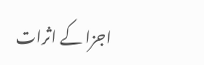اجزا کے اثرات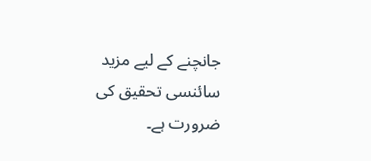جانچنے کے لیے مزید سائنسی تحقیق کی ضرورت ہے۔